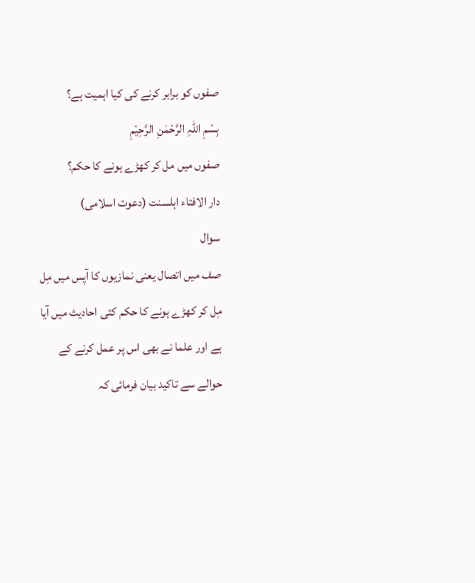صفوں کو برابر کرنے کی کیا اہمیت ہے؟
بِسْمِ اللہِ الرَّحْمٰنِ الرَّحِيْمِ
صفوں میں مل کر کھڑے ہونے کا حکم؟
دار الافتاء اہلسنت (دعوت اسلامی)
سوال
صف میں اتصال یعنی نمازیوں کا آپس میں مِل مِل کر کھڑے ہونے کا حکم کئی احادیث میں آیا ہے اور علما نے بھی اس پر عمل کرنے کے حوالے سے تاکید بیان فرمائی کہ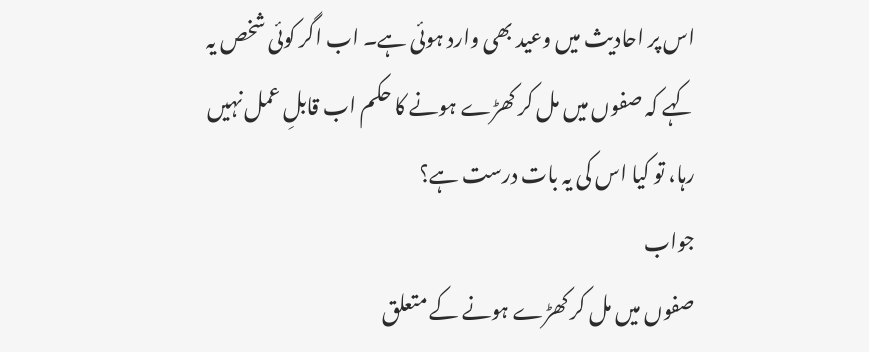اس پر احادیث میں وعید بھی وارد ہوئی ہے۔ اب اگر کوئی شخص یہ کہے کہ صفوں میں مل کر کھڑے ہونے کا حکم اب قابلِ عمل نہیں رہا، تو کیا اس کی یہ بات درست ہے؟
جواب
صفوں میں مل کر کھڑے ہونے کے متعلق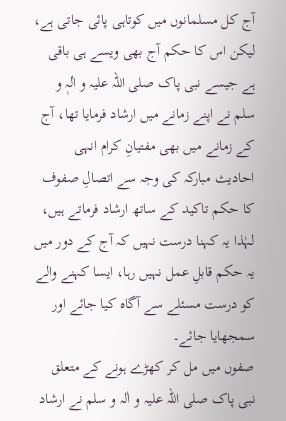آج کل مسلمانوں میں کوتاہی پائی جاتی ہے، لیکن اس کا حکم آج بھی ویسے ہی باقی ہے جیسے نبی پاک صلی اللہ علیہ و اٰلہٖ و سلم نے اپنے زمانے میں ارشاد فرمایا تھا، آج کے زمانے میں بھی مفتیانِ کرام انہی احادیث مبارکہ کی وجہ سے اتصالِ صفوف کا حکم تاکید کے ساتھ ارشاد فرماتے ہیں، لہٰذا یہ کہنا درست نہیں کہ آج کے دور میں یہ حکم قابلِ عمل نہیں رہا، ایسا کہنے والے کو درست مسئلے سے آگاہ کیا جائے اور سمجھایا جائے۔
صفوں میں مل کر کھڑے ہونے کے متعلق نبی پاک صلی اللہ علیہ و اٰلہ و سلم نے ارشاد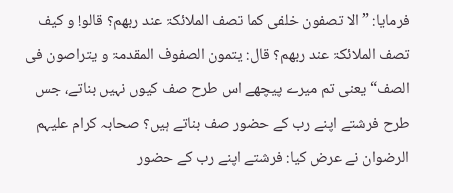فرمایا: ”الا تصفون خلفی کما تصف الملائکۃ عند ربھم؟ قالو! و کیف تصف الملائکۃ عند ربھم؟ قال: یتمون الصفوف المقدمۃ و یتراصون فی الصف“ یعنی تم میرے پیچھے اس طرح صف کیوں نہیں بناتے، جس طرح فرشتے اپنے رب کے حضور صف بناتے ہیں؟ صحابہ کرام علیہم الرضوان نے عرض کیا: فرشتے اپنے رب کے حضور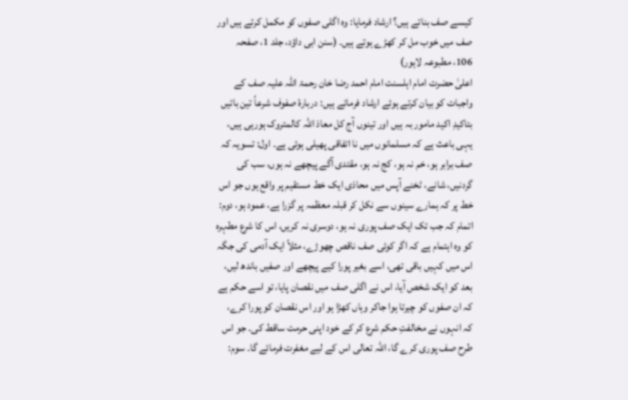کیسے صف بناتے ہیں؟ ارشاد فرمایا: وہ اگلی صفوں کو مکمل کرتے ہیں اور صف میں خوب مل کر کھڑے ہوتے ہیں۔ (سنن ابی داؤد، جلد 1، صفحہ 106، مطبوعہ لاہور)
اعلیٰ حضرت امام اہلسنت امام احمد رضا خان رحمۃ اللہ علیہ صف کے واجبات کو بیان کرتے ہوئے ارشاد فرماتے ہیں: دربارۂ صفوف شرعاً تین باتیں بتاکیدِ اکید مامور بہ ہیں اور تینوں آج کل معاذ اللہ کالمتروک ہورہی ہیں، یہی باعث ہے کہ مسلمانوں میں نا اتفاقی پھیلی ہوئی ہے۔ اول: تسویہ کہ صف برابر ہو، خم نہ ہو، کج نہ ہو، مقتدی آگے پیچھے نہ ہوں، سب کی گردنیں، شانے، ٹخنے آپس میں محاذی ایک خط مستقیم پر واقع ہوں جو اس خط پر کہ ہمارے سینوں سے نکل کر قبلہ معظمہ پر گزرا ہے، عمود ہو، دوم: اتمام کہ جب تک ایک صف پوری نہ ہو، دوسری نہ کریں، اس کا شرع مطہرہ کو وہ اہتمام ہے کہ اگر کوئی صف ناقص چھوڑے، مثلاً ایک آدمی کی جگہ اس میں کہیں باقی تھی، اسے بغیر پورا کیے پیچھے اور صفیں باندھ لیں، بعد کو ایک شخص آیا، اس نے اگلی صف میں نقصان پایا، تو اسے حکم ہے کہ ان صفوں کو چیرتا ہوا جاکر وہاں کھڑا ہو اور اس نقصان کو پورا کرے، کہ انہوں نے مخالفتِ حکم شرع کر کے خود اپنی حرمت ساقط کی۔ جو اس طرح صف پوری کرے گا، اللہ تعالی اس کے لیے مغفرت فرمائے گا۔ سوم: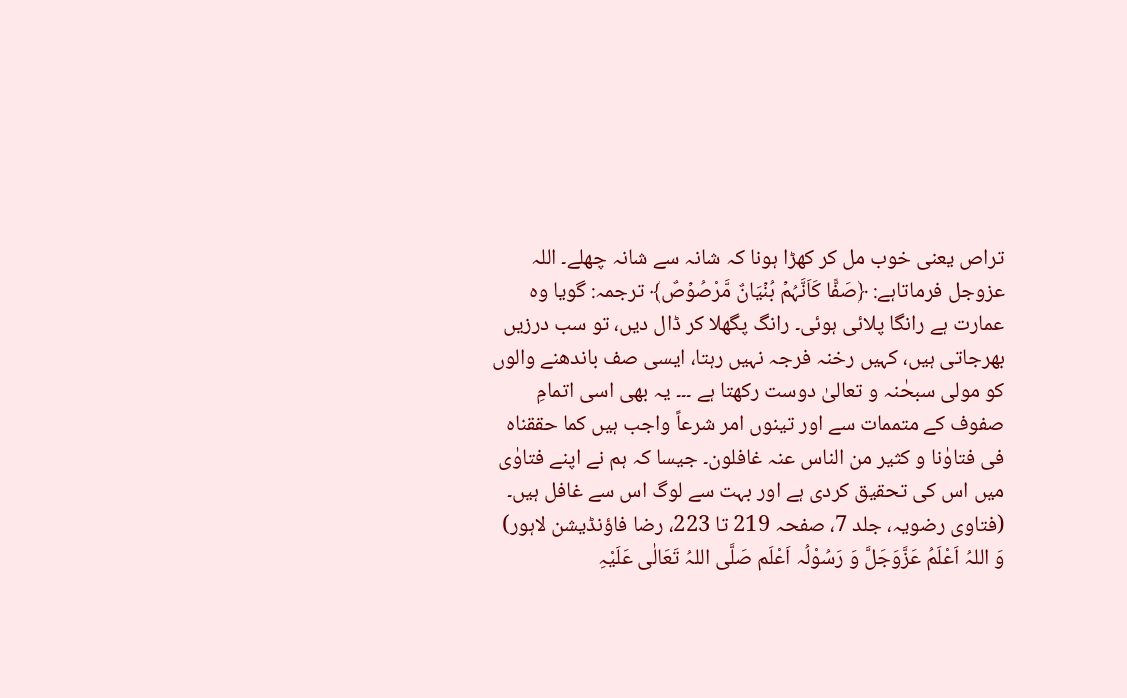تراص یعنی خوب مل کر کھڑا ہونا کہ شانہ سے شانہ چھلے۔ اللہ عزوجل فرماتاہے: ﴿صَفًّا کَاَنَّہُمۡ بُنۡیَانٌ مَّرْصُوۡصٌ﴾ ترجمہ: گویا وہ عمارت ہے رانگا پلائی ہوئی۔ رانگ پگھلا کر ڈال دیں، تو سب درزیں بھرجاتی ہیں، کہیں رخنہ فرجہ نہیں رہتا، ایسی صف باندھنے والوں کو مولی سبحٰنہ و تعالیٰ دوست رکھتا ہے ۔۔۔ یہ بھی اسی اتمامِ صفوف کے متممات سے اور تینوں امر شرعاً واجب ہیں کما حققناہ فی فتاوٰنا و کثیر من الناس عنہ غافلون۔ جیسا کہ ہم نے اپنے فتاوٰی میں اس کی تحقیق کردی ہے اور بہت سے لوگ اس سے غافل ہیں۔ (فتاوی رضویہ، جلد 7، صفحہ 219 تا 223، رضا فاؤنڈیشن لاہور)
وَ اللہُ اَعْلَمُ عَزَّوَجَلَّ وَ رَسُوْلُہ اَعْلَم صَلَّی اللہُ تَعَالٰی عَلَیْہِ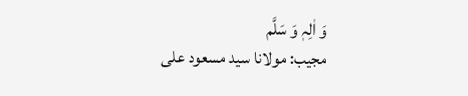وَ اٰلِہٖ وَ سَلَّم
مجیب: مولانا سید مسعود علی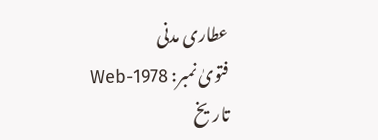عطاری مدنی
فتویٰ نمبر: Web-1978
تاریخ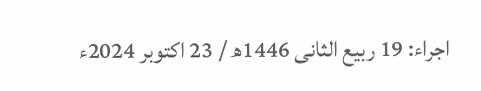اجراء: 19 ربیع الثانی 1446ھ / 23 اکتوبر 2024ء